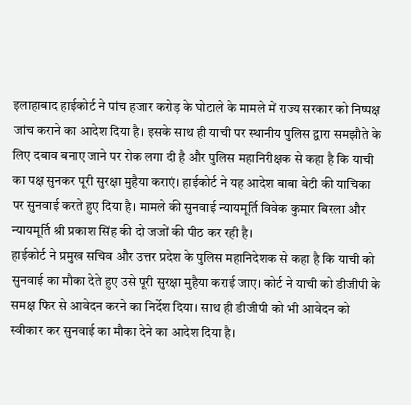इलाहाबाद हाईकोर्ट ने पांच हजार करोड़ के घोटाले के मामले में राज्य सरकार को निष्पक्ष जांच कराने का आदेश दिया है। इसके साथ ही याची पर स्थानीय पुलिस द्वारा समझौते के लिए दबाव बनाए जाने पर रोक लगा दी है और पुलिस महानिरीक्षक से कहा है कि याची का पक्ष सुनकर पूरी सुरक्षा मुहैया कराएं। हाईकोर्ट ने यह आदेश बाबा बेटी की याचिका पर सुनवाई करते हुए दिया है। मामले की सुनवाई न्यायमूर्ति विवेक कुमार बिरला और न्यायमूर्ति श्री प्रकाश सिंह की दो जजों की पीठ कर रही है।
हाईकोर्ट ने प्रमुख सचिव और उत्तर प्रदेश के पुलिस महानिदेशक से कहा है कि याची को सुनवाई का मौका देते हुए उसे पूरी सुरक्षा मुहैया कराई जाए। कोर्ट ने याची को डीजीपी के समक्ष फिर से आवेदन करने का निर्देश दिया। साथ ही डीजीपी को भी आवेदन को स्वीकार कर सुनवाई का मौका देने का आदेश दिया है।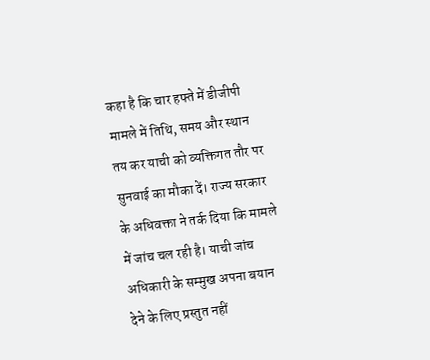कहा है कि चार हफ्ते में डीजीपी मामले में तिथि, समय और स्थान तय कर याची को व्यक्तिगत तौर पर सुनवाई का मौका दें। राज्य सरकार के अधिवक्ता ने तर्क दिया कि मामले में जांच चल रही है। याची जांच अधिकारी के सम्मुख अपना बयान देने के लिए प्रस्तुत नहीं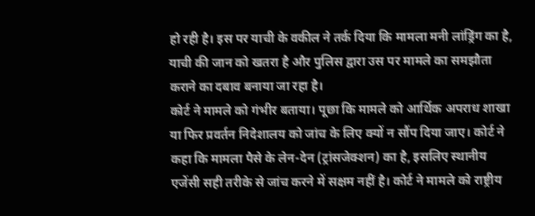हो रही है। इस पर याची के वकील ने तर्क दिया कि मामला मनी लांड्रिंग का है, याची की जान को खतरा है और पुलिस द्वारा उस पर मामले का समझौता कराने का दबाव बनाया जा रहा है।
कोर्ट ने मामले को गंभीर बताया। पूछा कि मामले को आर्थिक अपराध शाखा या फिर प्रवर्तन निदेशालय को जांच के लिए क्यों न सौंप दिया जाए। कोर्ट ने कहा कि मामला पैसे के लेन-देन (ट्रांसजेक्शन) का है, इसलिए स्थानीय एजेंसी सही तरीके से जांच करने में सक्षम नहीं है। कोर्ट ने मामले को राष्ट्रीय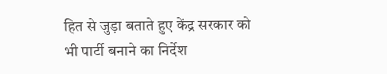हित से जुड़ा बताते हुए केंद्र सरकार को भी पार्टी बनाने का निर्देश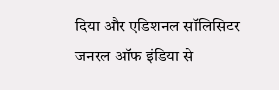दिया और एडिशनल सॉलिसिटर जनरल ऑफ इंडिया से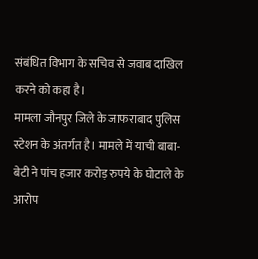संबंधित विभाग के सचिव से जवाब दाखिल करने को कहा है।
मामला जौनपुर जिले के जाफराबाद पुलिस स्टेशन के अंतर्गत है। मामले में याची बाबा-बेटी ने पांच हजार करोड़ रुपये के घोटाले के आरोप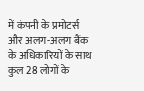में कंपनी के प्रमोटर्स और अलग-अलग बैंक के अधिकारियों के साथ कुल 28 लोगों के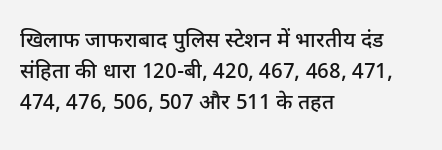खिलाफ जाफराबाद पुलिस स्टेशन में भारतीय दंड संहिता की धारा 120-बी, 420, 467, 468, 471, 474, 476, 506, 507 और 511 के तहत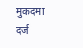मुकदमा दर्ज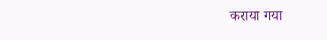कराया गया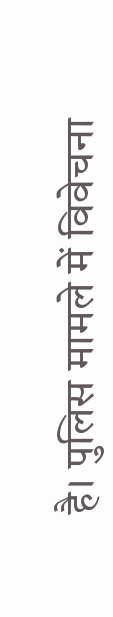है। पुलिस मामले में विवेचना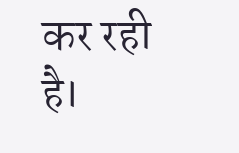कर रही है।